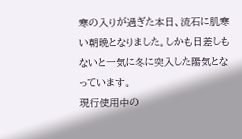寒の入りが過ぎた本日、流石に肌寒い朝晩となりました。しかも日差しもないと一気に冬に突入した陽気となっています。
現行使用中の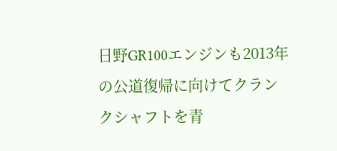日野GR100エンジンも2013年の公道復帰に向けてクランクシャフトを青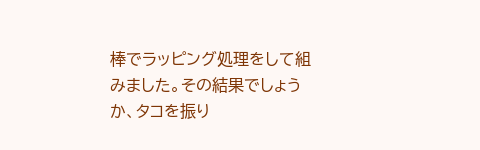棒でラッピング処理をして組みました。その結果でしょうか、タコを振り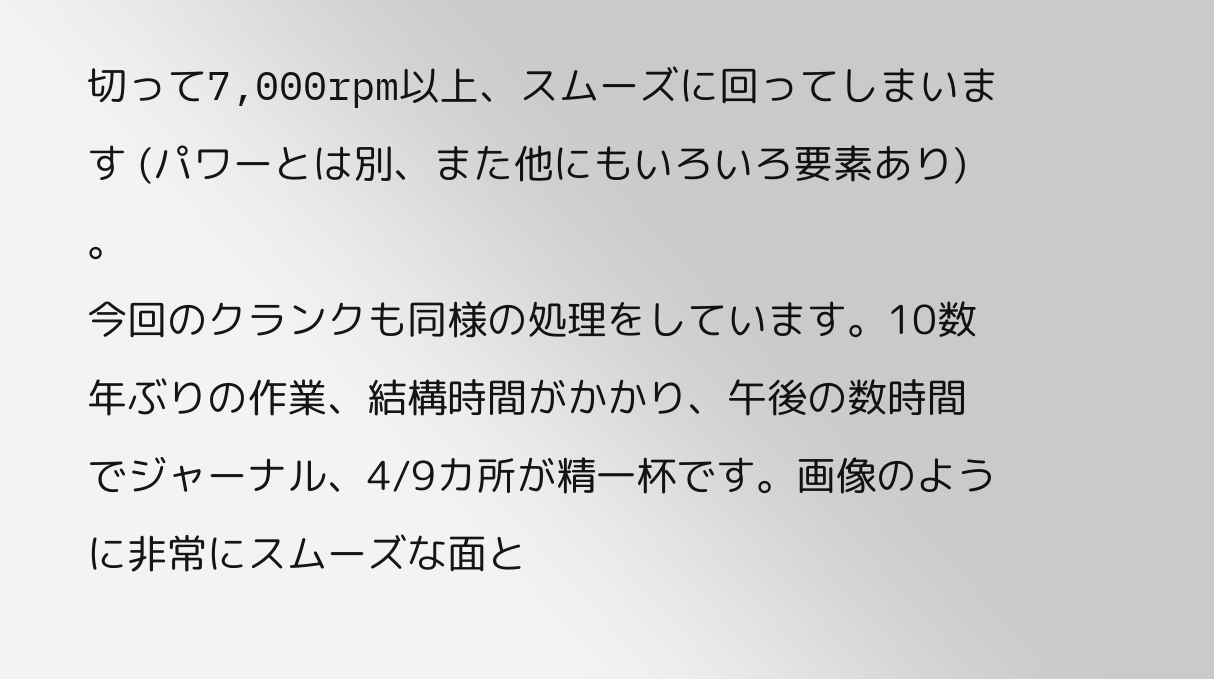切って7,000rpm以上、スムーズに回ってしまいます (パワーとは別、また他にもいろいろ要素あり) 。
今回のクランクも同様の処理をしています。10数年ぶりの作業、結構時間がかかり、午後の数時間でジャーナル、4/9カ所が精一杯です。画像のように非常にスムーズな面と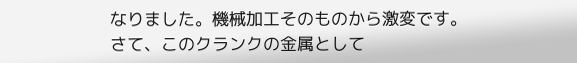なりました。機械加工そのものから激変です。
さて、このクランクの金属として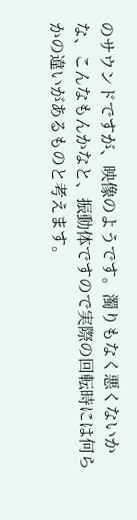のサウンドですが、映像のようです。濁りもなく悪くないかな、こんなもんかなと、振動体ですので実際の回転時には何らかの違いがあるものと考えます。